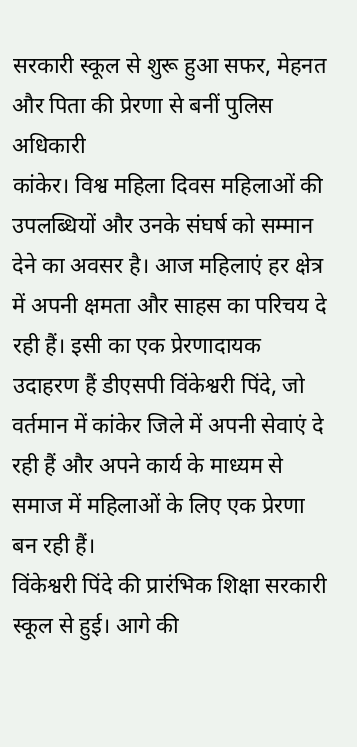सरकारी स्कूल से शुरू हुआ सफर, मेहनत और पिता की प्रेरणा से बनीं पुलिस अधिकारी
कांकेर। विश्व महिला दिवस महिलाओं की उपलब्धियों और उनके संघर्ष को सम्मान देने का अवसर है। आज महिलाएं हर क्षेत्र में अपनी क्षमता और साहस का परिचय दे रही हैं। इसी का एक प्रेरणादायक उदाहरण हैं डीएसपी विंकेश्वरी पिंदे, जो वर्तमान में कांकेर जिले में अपनी सेवाएं दे रही हैं और अपने कार्य के माध्यम से समाज में महिलाओं के लिए एक प्रेरणा बन रही हैं।
विंकेश्वरी पिंदे की प्रारंभिक शिक्षा सरकारी स्कूल से हुई। आगे की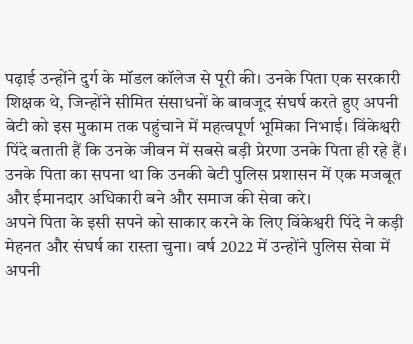पढ़ाई उन्होंने दुर्ग के मॉडल कॉलेज से पूरी की। उनके पिता एक सरकारी शिक्षक थे, जिन्होंने सीमित संसाधनों के बावजूद संघर्ष करते हुए अपनी बेटी को इस मुकाम तक पहुंचाने में महत्वपूर्ण भूमिका निभाई। विंकेश्वरी पिंदे बताती हैं कि उनके जीवन में सबसे बड़ी प्रेरणा उनके पिता ही रहे हैं। उनके पिता का सपना था कि उनकी बेटी पुलिस प्रशासन में एक मजबूत और ईमानदार अधिकारी बने और समाज की सेवा करे।
अपने पिता के इसी सपने को साकार करने के लिए विंकेश्वरी पिंदे ने कड़ी मेहनत और संघर्ष का रास्ता चुना। वर्ष 2022 में उन्होंने पुलिस सेवा में अपनी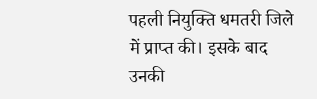पहली नियुक्ति धमतरी जिले में प्राप्त की। इसके बाद उनकी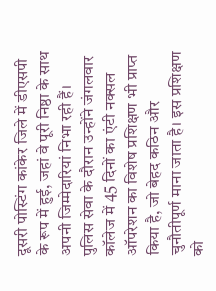दूसरी पोस्टिंग कांकेर जिले में डीएसपी के रूप में हुई, जहां वे पूरी निष्ठा के साथ अपनी जिम्मेदारियां निभा रही हैं।
पुलिस सेवा के दौरान उन्होंने जंगलवार कॉलेज में 45 दिनों का एंटी नक्सल ऑपरेशन का विशेष प्रशिक्षण भी प्राप्त किया है, जो बेहद कठिन और चुनौतीपूर्ण माना जाता है। इस प्रशिक्षण को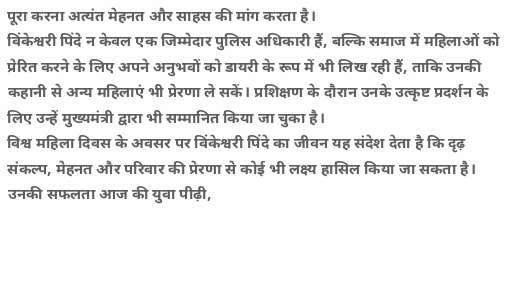पूरा करना अत्यंत मेहनत और साहस की मांग करता है।
विंकेश्वरी पिंदे न केवल एक जिम्मेदार पुलिस अधिकारी हैं, बल्कि समाज में महिलाओं को प्रेरित करने के लिए अपने अनुभवों को डायरी के रूप में भी लिख रही हैं, ताकि उनकी कहानी से अन्य महिलाएं भी प्रेरणा ले सकें। प्रशिक्षण के दौरान उनके उत्कृष्ट प्रदर्शन के लिए उन्हें मुख्यमंत्री द्वारा भी सम्मानित किया जा चुका है।
विश्व महिला दिवस के अवसर पर विंकेश्वरी पिंदे का जीवन यह संदेश देता है कि दृढ़ संकल्प, मेहनत और परिवार की प्रेरणा से कोई भी लक्ष्य हासिल किया जा सकता है। उनकी सफलता आज की युवा पीढ़ी,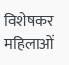विशेषकर महिलाओं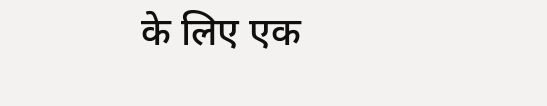के लिए एक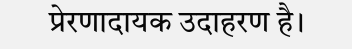प्रेरणादायक उदाहरण है।